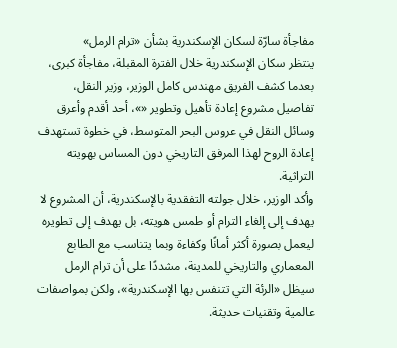مفاجأة سارّة لسكان الإسكندرية بشأن «ترام الرمل»
ينتظر سكان الإسكندرية خلال الفترة المقبلة، مفاجأة كبرى، بعدما كشف الفريق مهندس كامل الوزير، وزير النقل، تفاصيل مشروع إعادة تأهيل وتطوير «»، أحد أقدم وأعرق وسائل النقل في عروس البحر المتوسط، في خطوة تستهدف إعادة الروح لهذا المرفق التاريخي دون المساس بهويته التراثية.
وأكد الوزير، خلال جولته التفقدية بالإسكندرية، أن المشروع لا يهدف إلى إلغاء الترام أو طمس هويته، بل يهدف إلى تطويره ليعمل بصورة أكثر أمانًا وكفاءة وبما يتناسب مع الطابع المعماري والتاريخي للمدينة، مشددًا على أن ترام الرمل سيظل «الرئة التي تتنفس بها الإسكندرية»، ولكن بمواصفات عالمية وتقنيات حديثة.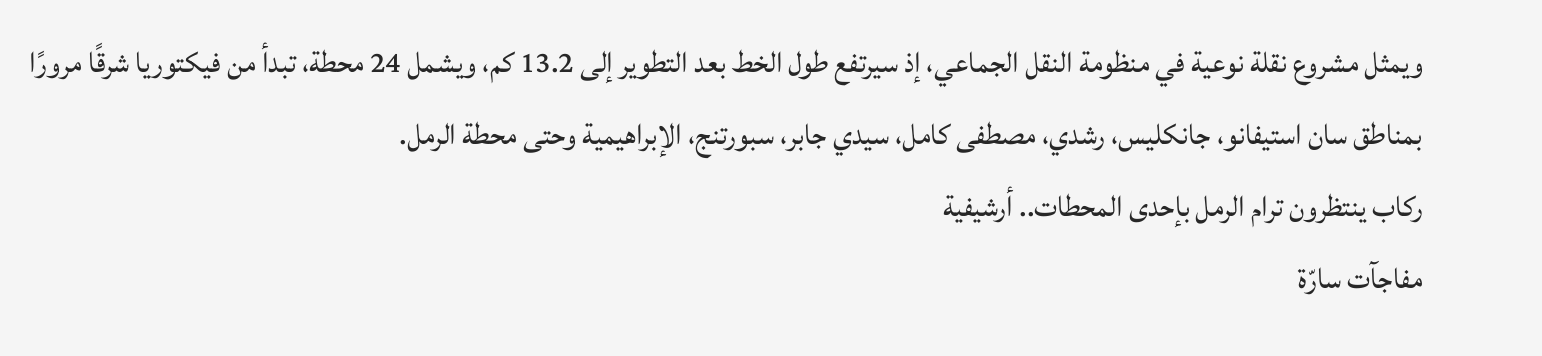ويمثل مشروع نقلة نوعية في منظومة النقل الجماعي، إذ سيرتفع طول الخط بعد التطوير إلى 13.2 كم، ويشمل 24 محطة، تبدأ من فيكتوريا شرقًا مرورًا بمناطق سان استيفانو، جانكليس، رشدي، مصطفى كامل، سيدي جابر، سبورتنج، الإبراهيمية وحتى محطة الرمل.
ركاب ينتظرون ترام الرمل بإحدى المحطات.. أرشيفية
مفاجآت سارّة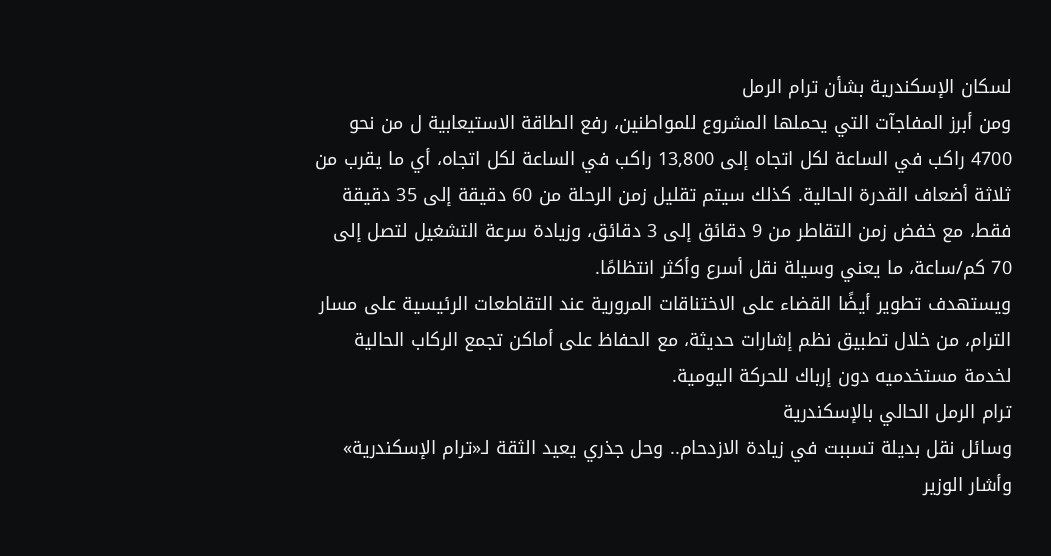لسكان الإسكندرية بشأن ترام الرمل
ومن أبرز المفاجآت التي يحملها المشروع للمواطنين، رفع الطاقة الاستيعابية ل من نحو 4700 راكب في الساعة لكل اتجاه إلى 13,800 راكب في الساعة لكل اتجاه، أي ما يقرب من ثلاثة أضعاف القدرة الحالية. كذلك سيتم تقليل زمن الرحلة من 60 دقيقة إلى 35 دقيقة فقط، مع خفض زمن التقاطر من 9 دقائق إلى 3 دقائق، وزيادة سرعة التشغيل لتصل إلى 70 كم/ساعة، ما يعني وسيلة نقل أسرع وأكثر انتظامًا.
ويستهدف تطوير أيضًا القضاء على الاختناقات المرورية عند التقاطعات الرئيسية على مسار الترام، من خلال تطبيق نظم إشارات حديثة، مع الحفاظ على أماكن تجمع الركاب الحالية لخدمة مستخدميه دون إرباك للحركة اليومية.
ترام الرمل الحالي بالإسكندرية
وسائل نقل بديلة تسببت في زيادة الازدحام.. وحل جذري يعيد الثقة لـ«ترام الإسكندرية»
وأشار الوزير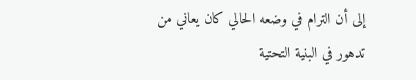إلى أن الترام في وضعه الحالي كان يعاني من تدهور في البنية التحتية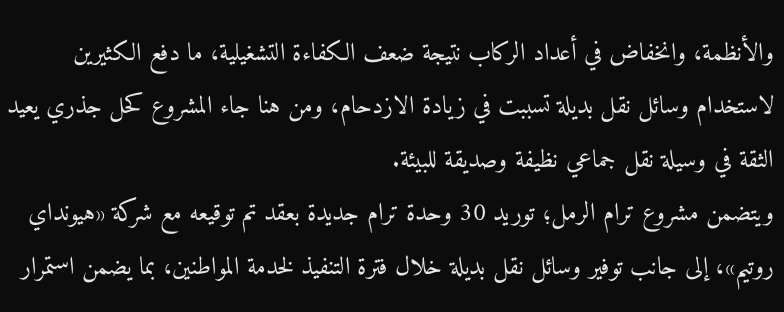والأنظمة، وانخفاض في أعداد الركاب نتيجة ضعف الكفاءة التشغيلية، ما دفع الكثيرين لاستخدام وسائل نقل بديلة تسببت في زيادة الازدحام، ومن هنا جاء المشروع كحل جذري يعيد الثقة في وسيلة نقل جماعي نظيفة وصديقة للبيئة.
ويتضمن مشروع ترام الرمل؛ توريد 30 وحدة ترام جديدة بعقد تم توقيعه مع شركة «هيونداي روتيم»، إلى جانب توفير وسائل نقل بديلة خلال فترة التنفيذ لخدمة المواطنين، بما يضمن استمرار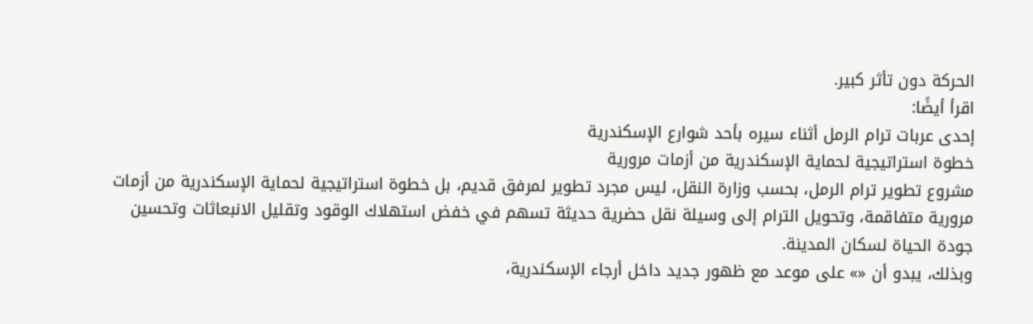الحركة دون تأثر كبير.
اقرأ أيضًا:
إحدى عربات ترام الرمل أثناء سيره بأحد شوارع الإسكندرية
خطوة استراتيجية لحماية الإسكندرية من أزمات مرورية
مشروع تطوير ترام الرمل، بحسب وزارة النقل، ليس مجرد تطوير لمرفق قديم، بل خطوة استراتيجية لحماية الإسكندرية من أزمات مرورية متفاقمة، وتحويل الترام إلى وسيلة نقل حضرية حديثة تسهم في خفض استهلاك الوقود وتقليل الانبعاثات وتحسين جودة الحياة لسكان المدينة.
وبذلك، يبدو أن «» على موعد مع ظهور جديد داخل أرجاء الإسكندرية،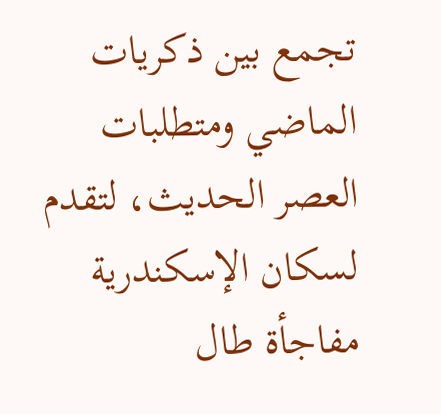تجمع بين ذكريات الماضي ومتطلبات العصر الحديث، لتقدم لسكان الإسكندرية مفاجأة طال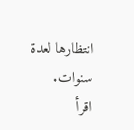انتظارها لعدة سنوات.
اقرأ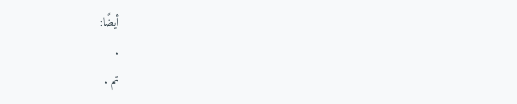أيضًا:
.
تم .